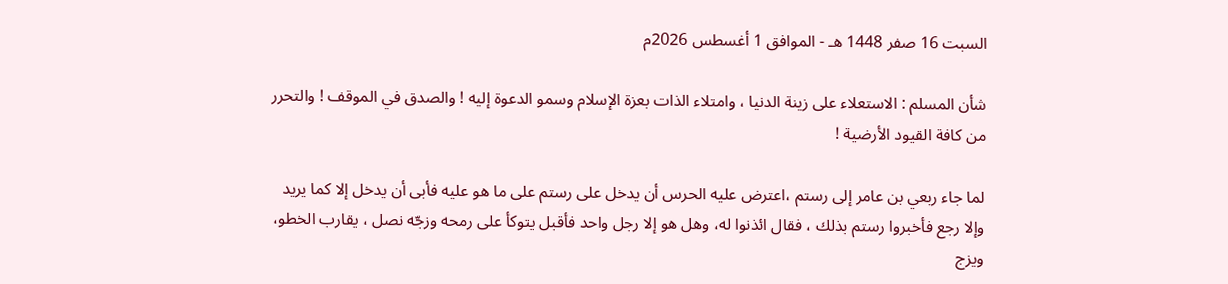السبت 16 صفر 1448 هـ - الموافق 1 أغسطس 2026م

شأن المسلم : الاستعلاء على زينة الدنيا ، وامتلاء الذات بعزة الإسلام وسمو الدعوة إليه ! والصدق في الموقف ! والتحرر من كافة القيود الأرضية !

لما جاء ربعي بن عامر إلى رستم ،اعترض عليه الحرس أن يدخل على رستم على ما هو عليه فأبى أن يدخل إلا كما يريد وإلا رجع فأخبروا رستم بذلك ، فقال ائذنوا له، وهل هو إلا رجل واحد فأقبل يتوكأ على رمحه وزجّه نصل ، يقارب الخطو، ويزج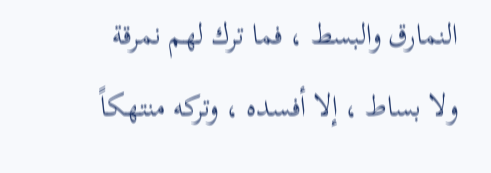النمارق والبسط ، فما ترك لهم نمرقة ولا بساط ، إلا أفسده ، وتركه منتهكاً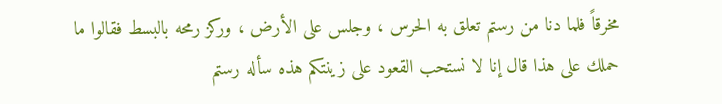مخرقاً فلما دنا من رستم تعلق به الحرس ، وجلس على الأرض ، وركز رمحه بالبسط فقالوا ما حملك على هذا قال إنا لا نستحب القعود على زينتكم هذه سأله رستم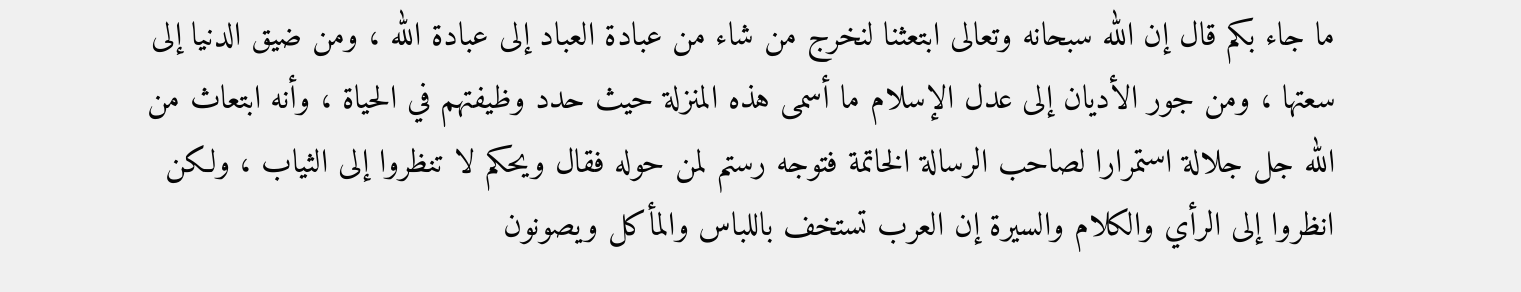ما جاء بكم قال إن الله سبحانه وتعالى ابتعثنا لنخرج من شاء من عبادة العباد إلى عبادة الله ، ومن ضيق الدنيا إلى سعتها ، ومن جور الأديان إلى عدل الإسلام ما أسمى هذه المنزلة حيث حدد وظيفتهم في الحياة ، وأنه ابتعاث من الله جل جلالة استمرارا لصاحب الرسالة الخاتمة فتوجه رستم لمن حوله فقال ويحكم لا تنظروا إلى الثياب ، ولكن انظروا إلى الرأي والكلام والسيرة إن العرب تستخف باللباس والمأكل ويصونون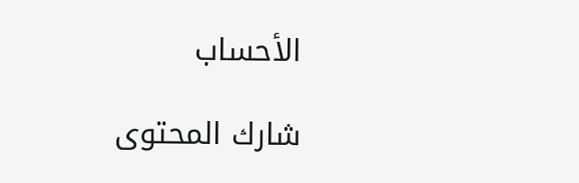الأحساب

شارك المحتوى